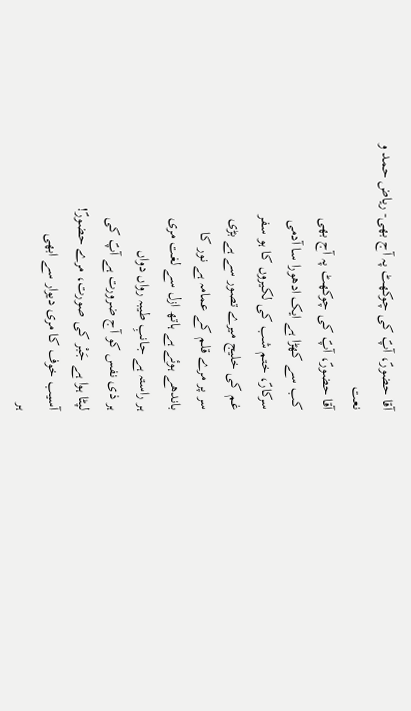آقا حضورؐ، آپؐ کی چوکھٹ پہ آج بھی- ریاض حمد و نعت
آقا حضورؐ، آپؐ کی چوکھٹ پہ آج بھی
کب سے کھڑا ہے ایک ادھورا سا آدمی
سرکارؐ، ختم شب کی لکیروں کا ہو سفر
غم کی خلیج میرے تصور سے ہے بڑی
سر پر مرے قلم کے عمامہ ہے نور کا
باندھے ہوئے ہے ہاتھ ازل سے لغت مری
ہر راستہ ہے جانبِ طیبہ رواں دواں
ہر ذی نفس کو آج ضرورت ہے آپؐ کی
لپٹا ہوا ہے جَبْر کی صورت، مرے حضورؐ!
آسیب خوف کا مری دیوار سے ابھی
ہر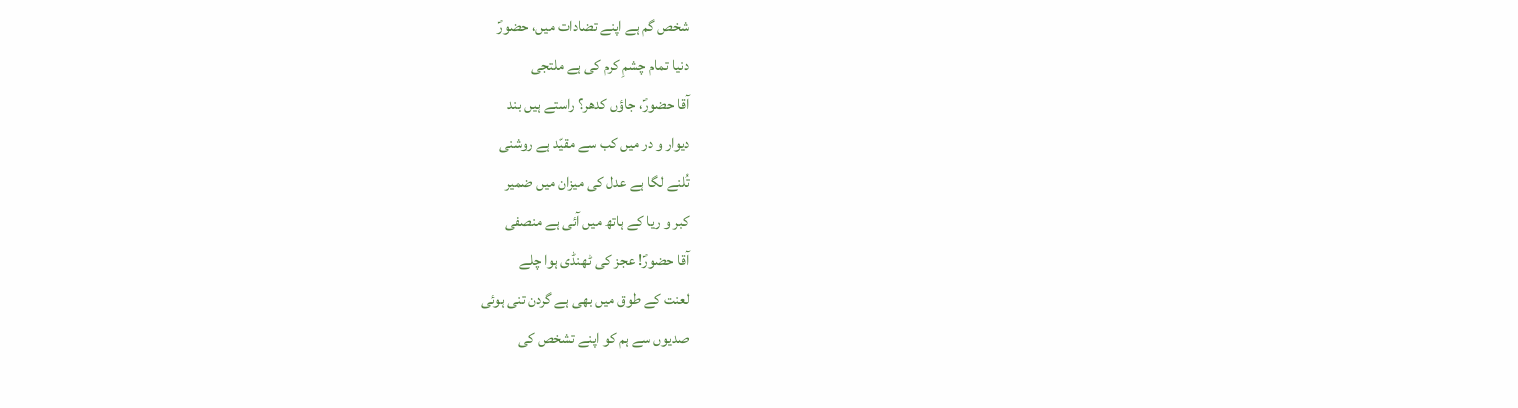شخص گم ہے اپنے تضادات میں، حضورؐ
دنیا تمام چشمِ کرم کی ہے ملتجی
آقا حضورؐ، جاؤں کدھر؟ راستے ہیں بند
دیوار و در میں کب سے مقیّد ہے روشنی
تُلنے لگا ہے عدل کی میزان میں ضمیر
کبر و ریا کے ہاتھ میں آئی ہے منصفی
آقا حضورؐ! عجز کی ٹھنڈی ہوا چلے
لعنت کے طوق میں بھی ہے گردن تنی ہوئی
صدیوں سے ہم کو اپنے تشخص کی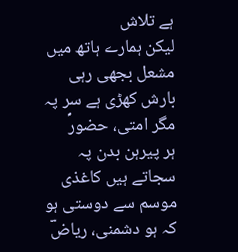ہے تلاش
لیکن ہمارے ہاتھ میں مشعل بجھی رہی
بارش کھڑی ہے سر پہ مگر امتی، حضورؐ
ہر پیرہن بدن پہ سجاتے ہیں کاغذی
موسم سے دوستی ہو کہ ہو دشمنی، ریاضؔ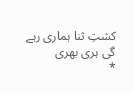کشتِ ثنا ہماری رہے گی ہری بھری
*